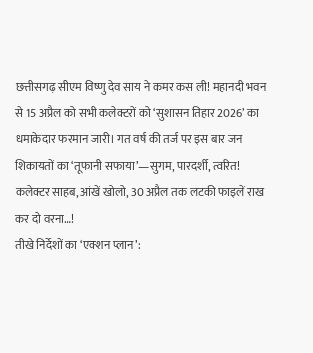छत्तीसगढ़ सीएम विष्णु देव साय ने कमर कस ली! महानदी भवन से 15 अप्रैल को सभी कलेक्टरों को ‘सुशासन तिहार 2026’ का धमाकेदार फरमान जारी। गत वर्ष की तर्ज पर इस बार जन शिकायतों का ‘तूफानी सफाया’—सुगम, पारदर्शी, त्वरित! कलेक्टर साहब, आंखें खोलो, 30 अप्रैल तक लटकी फाइलें राख कर दो वरना…!
तीखे निर्देशों का ‘एक्शन प्लान’: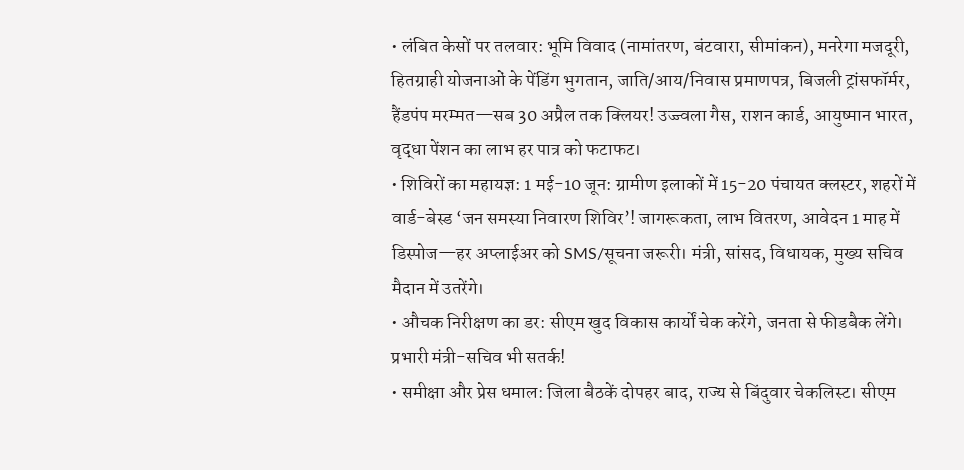• लंबित केसों पर तलवार: भूमि विवाद (नामांतरण, बंटवारा, सीमांकन), मनरेगा मजदूरी, हितग्राही योजनाओं के पेंडिंग भुगतान, जाति/आय/निवास प्रमाणपत्र, बिजली ट्रांसफॉर्मर, हैंडपंप मरम्मत—सब 30 अप्रैल तक क्लियर! उज्ज्वला गैस, राशन कार्ड, आयुष्मान भारत, वृद्धा पेंशन का लाभ हर पात्र को फटाफट।
• शिविरों का महायज्ञ: 1 मई-10 जून: ग्रामीण इलाकों में 15-20 पंचायत क्लस्टर, शहरों में वार्ड-बेस्ड ‘जन समस्या निवारण शिविर’! जागरूकता, लाभ वितरण, आवेदन 1 माह में डिस्पोज—हर अप्लाईअर को SMS/सूचना जरूरी। मंत्री, सांसद, विधायक, मुख्य सचिव मैदान में उतरेंगे।
• औचक निरीक्षण का डर: सीएम खुद विकास कार्यों चेक करेंगे, जनता से फीडबैक लेंगे। प्रभारी मंत्री-सचिव भी सतर्क!
• समीक्षा और प्रेस धमाल: जिला बैठकें दोपहर बाद, राज्य से बिंदुवार चेकलिस्ट। सीएम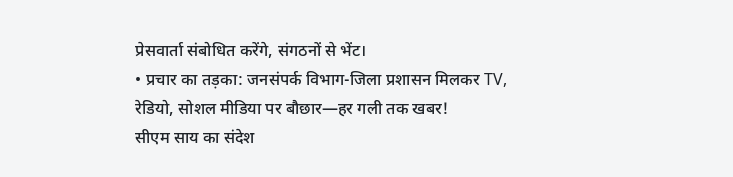प्रेसवार्ता संबोधित करेंगे, संगठनों से भेंट।
• प्रचार का तड़का: जनसंपर्क विभाग-जिला प्रशासन मिलकर TV, रेडियो, सोशल मीडिया पर बौछार—हर गली तक खबर!
सीएम साय का संदेश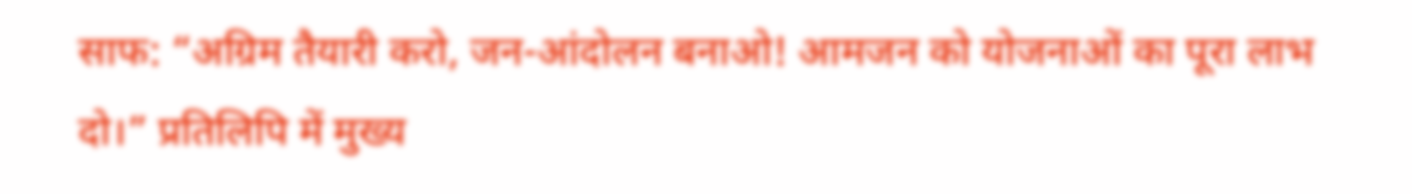साफ: “अग्रिम तैयारी करो, जन-आंदोलन बनाओ! आमजन को योजनाओं का पूरा लाभ दो।” प्रतिलिपि में मुख्य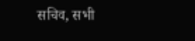सचिव, सभी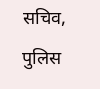सचिव, पुलिस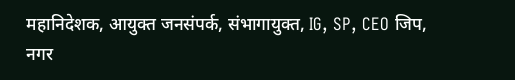महानिदेशक, आयुक्त जनसंपर्क, संभागायुक्त, IG, SP, CEO जिप, नगर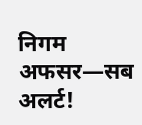निगम अफसर—सब अलर्ट!